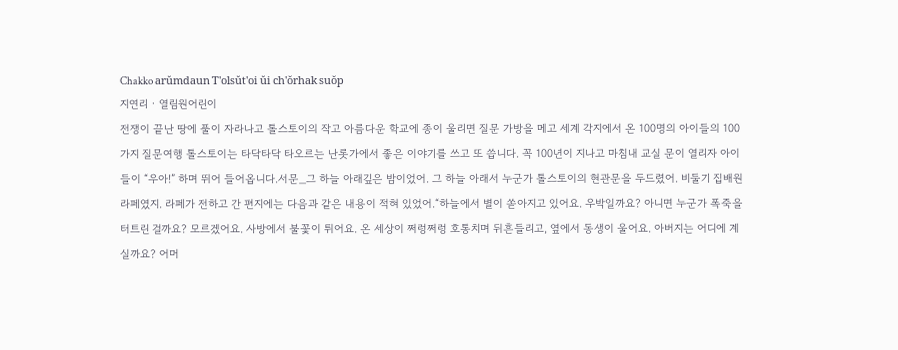Chakko arŭmdaun T'olsŭt'oi ŭi ch'ŏrhak suŏp
지연리 · 열림원어린이
전쟁이 끝난 땅에 풀이 자라나고 톨스토이의 작고 아름다운 학교에 종이 울리면 질문 가방을 메고 세계 각지에서 온 100명의 아이들의 100가지 질문여행 톨스토이는 타닥타닥 타오르는 난롯가에서 좋은 이야기를 쓰고 또 씁니다. 꼭 100년이 지나고 마침내 교실 문이 열리자 아이들이 “우아!” 하며 뛰어 들어옵니다.서문_그 하늘 아래깊은 밤이었어. 그 하늘 아래서 누군가 톨스토이의 현관문을 두드렸어. 비둘기 집배원 라페였지. 라페가 전하고 간 편지에는 다음과 같은 내용이 적혀 있었어.“하늘에서 별이 쏟아지고 있어요. 우박일까요? 아니면 누군가 폭죽을 터트린 걸까요? 모르겠어요. 사방에서 불꽃이 튀어요. 온 세상이 쩌렁쩌렁 호통치며 뒤흔들리고, 옆에서 동생이 울어요. 아버지는 어디에 계실까요? 어머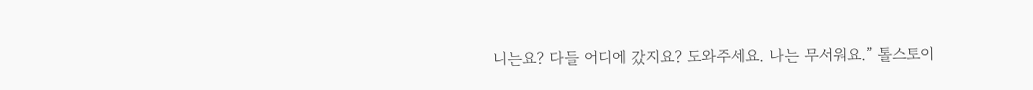니는요? 다들 어디에 갔지요? 도와주세요. 나는 무서워요.” 톨스토이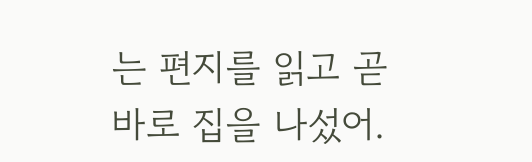는 편지를 읽고 곧바로 집을 나섰어.